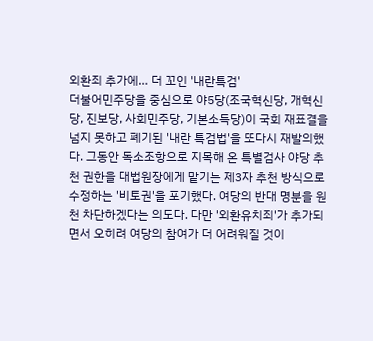외환죄 추가에… 더 꼬인 '내란특검'
더불어민주당을 중심으로 야5당(조국혁신당, 개혁신당, 진보당, 사회민주당, 기본소득당)이 국회 재표결을 넘지 못하고 폐기된 '내란 특검법'을 또다시 재발의했다. 그동안 독소조항으로 지목해 온 특별검사 야당 추천 권한을 대법원장에게 맡기는 제3자 추천 방식으로 수정하는 '비토권'을 포기했다. 여당의 반대 명분을 원천 차단하겠다는 의도다. 다만 '외환유치죄'가 추가되면서 오히려 여당의 참여가 더 어려워질 것이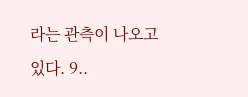라는 관측이 나오고 있다. 9..